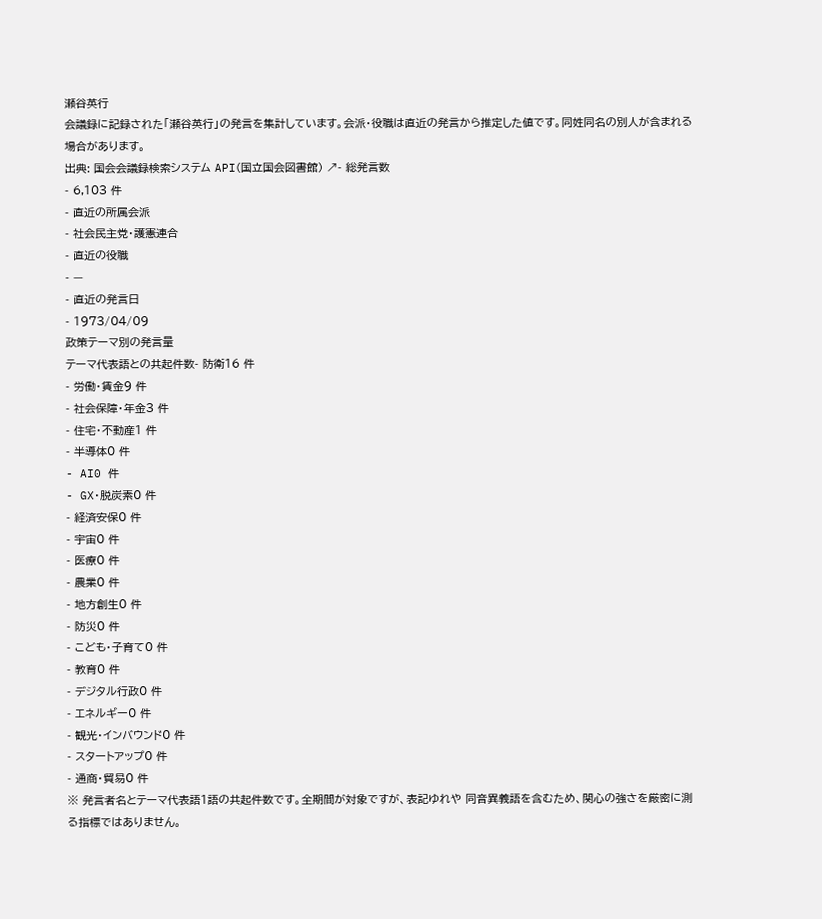瀬谷英行
会議録に記録された「瀬谷英行」の発言を集計しています。会派・役職は直近の発言から推定した値です。同姓同名の別人が含まれる場合があります。
出典: 国会会議録検索システム API(国立国会図書館) ↗- 総発言数
- 6,103 件
- 直近の所属会派
- 社会民主党・護憲連合
- 直近の役職
- —
- 直近の発言日
- 1973/04/09
政策テーマ別の発言量
テーマ代表語との共起件数- 防衛16 件
- 労働・賃金9 件
- 社会保障・年金3 件
- 住宅・不動産1 件
- 半導体0 件
- AI0 件
- GX・脱炭素0 件
- 経済安保0 件
- 宇宙0 件
- 医療0 件
- 農業0 件
- 地方創生0 件
- 防災0 件
- こども・子育て0 件
- 教育0 件
- デジタル行政0 件
- エネルギー0 件
- 観光・インバウンド0 件
- スタートアップ0 件
- 通商・貿易0 件
※ 発言者名とテーマ代表語1語の共起件数です。全期間が対象ですが、表記ゆれや 同音異義語を含むため、関心の強さを厳密に測る指標ではありません。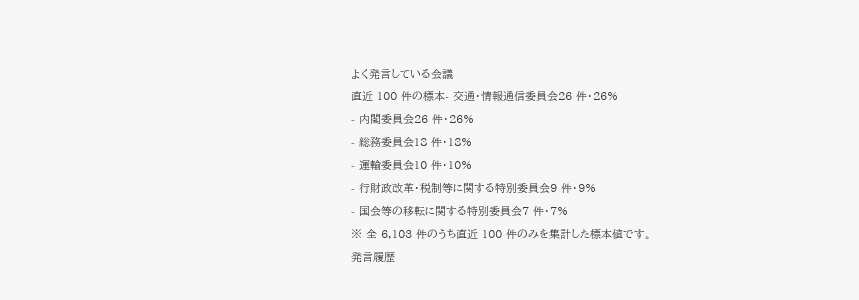よく発言している会議
直近 100 件の標本- 交通・情報通信委員会26 件・26%
- 内閣委員会26 件・26%
- 総務委員会18 件・18%
- 運輸委員会10 件・10%
- 行財政改革・税制等に関する特別委員会9 件・9%
- 国会等の移転に関する特別委員会7 件・7%
※ 全 6,103 件のうち直近 100 件のみを集計した標本値です。
発言履歴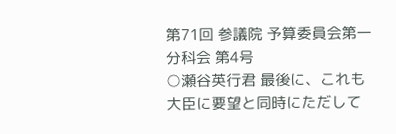第71回 参議院 予算委員会第一分科会 第4号
○瀬谷英行君 最後に、これも大臣に要望と同時にただして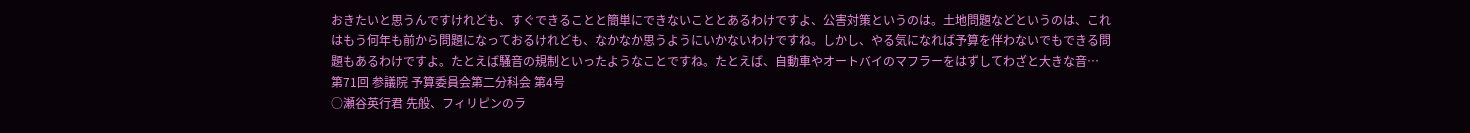おきたいと思うんですけれども、すぐできることと簡単にできないこととあるわけですよ、公害対策というのは。土地問題などというのは、これはもう何年も前から問題になっておるけれども、なかなか思うようにいかないわけですね。しかし、やる気になれば予算を伴わないでもできる問題もあるわけですよ。たとえば騒音の規制といったようなことですね。たとえば、自動車やオートバイのマフラーをはずしてわざと大きな音…
第71回 参議院 予算委員会第二分科会 第4号
○瀬谷英行君 先般、フィリピンのラ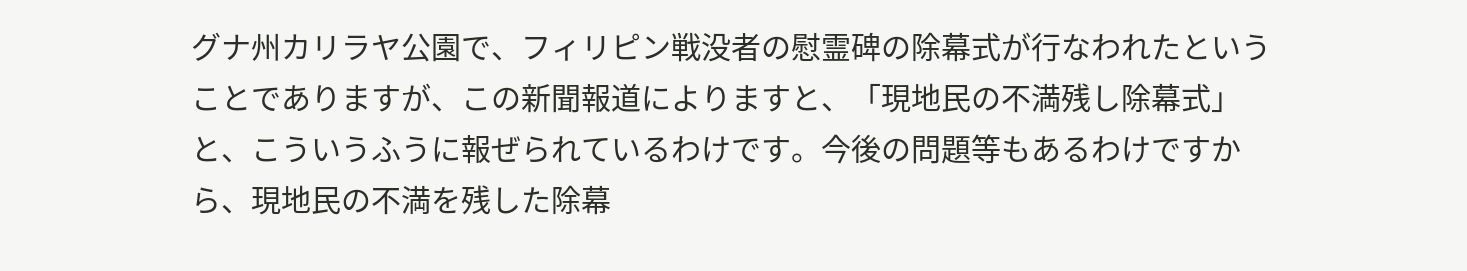グナ州カリラヤ公園で、フィリピン戦没者の慰霊碑の除幕式が行なわれたということでありますが、この新聞報道によりますと、「現地民の不満残し除幕式」と、こういうふうに報ぜられているわけです。今後の問題等もあるわけですから、現地民の不満を残した除幕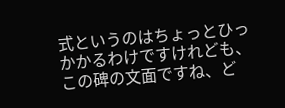式というのはちょっとひっかかるわけですけれども、この碑の文面ですね、ど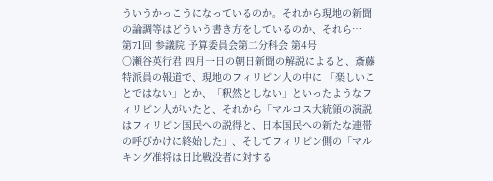ういうかっこうになっているのか。それから現地の新聞の論調等はどういう書き方をしているのか、それら…
第71回 参議院 予算委員会第二分科会 第4号
○瀬谷英行君 四月一日の朝日新聞の解説によると、斎藤特派員の報道で、現地のフィリピン人の中に 「楽しいことではない」とか、「釈然としない」といったようなフィリピン人がいたと、それから「マルコス大統領の演説はフィリピン国民への説得と、日本国民への新たな連帯の呼びかけに終始した」、そしてフィリピン側の「マルキング准将は日比戦没者に対する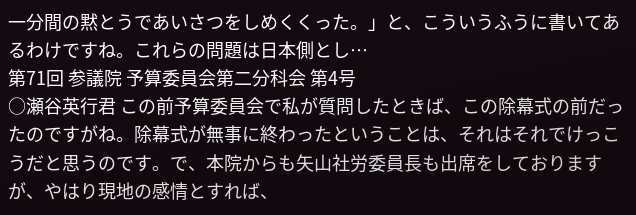一分間の黙とうであいさつをしめくくった。」と、こういうふうに書いてあるわけですね。これらの問題は日本側とし…
第71回 参議院 予算委員会第二分科会 第4号
○瀬谷英行君 この前予算委員会で私が質問したときば、この除幕式の前だったのですがね。除幕式が無事に終わったということは、それはそれでけっこうだと思うのです。で、本院からも矢山社労委員長も出席をしておりますが、やはり現地の感情とすれば、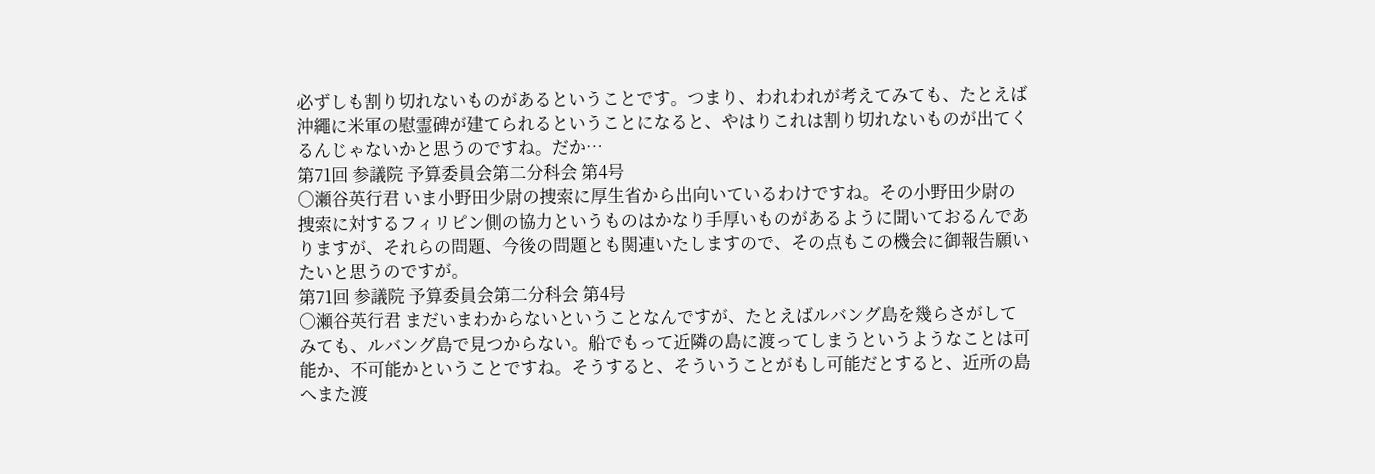必ずしも割り切れないものがあるということです。つまり、われわれが考えてみても、たとえば沖繩に米軍の慰霊碑が建てられるということになると、やはりこれは割り切れないものが出てくるんじゃないかと思うのですね。だか…
第71回 参議院 予算委員会第二分科会 第4号
○瀬谷英行君 いま小野田少尉の捜索に厚生省から出向いているわけですね。その小野田少尉の捜索に対するフィリピン側の協力というものはかなり手厚いものがあるように聞いておるんでありますが、それらの問題、今後の問題とも関連いたしますので、その点もこの機会に御報告願いたいと思うのですが。
第71回 参議院 予算委員会第二分科会 第4号
○瀬谷英行君 まだいまわからないということなんですが、たとえばルバング島を幾らさがしてみても、ルバング島で見つからない。船でもって近隣の島に渡ってしまうというようなことは可能か、不可能かということですね。そうすると、そういうことがもし可能だとすると、近所の島へまた渡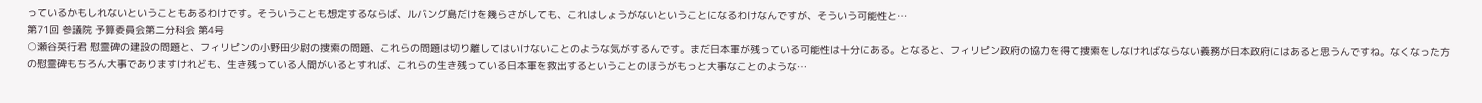っているかもしれないということもあるわけです。そういうことも想定するならば、ルバング島だけを幾らさがしても、これはしょうがないということになるわけなんですが、そういう可能性と…
第71回 参議院 予算委員会第二分科会 第4号
○瀬谷英行君 慰霊碑の建設の問題と、フィリピンの小野田少尉の捜索の問題、これらの問題は切り離してはいけないことのような気がするんです。まだ日本軍が残っている可能性は十分にある。となると、フィリピン政府の協力を得て捜索をしなければならない義務が日本政府にはあると思うんですね。なくなった方の慰霊碑もちろん大事でありますけれども、生き残っている人間がいるとすれば、これらの生き残っている日本軍を救出するということのほうがもっと大事なことのような…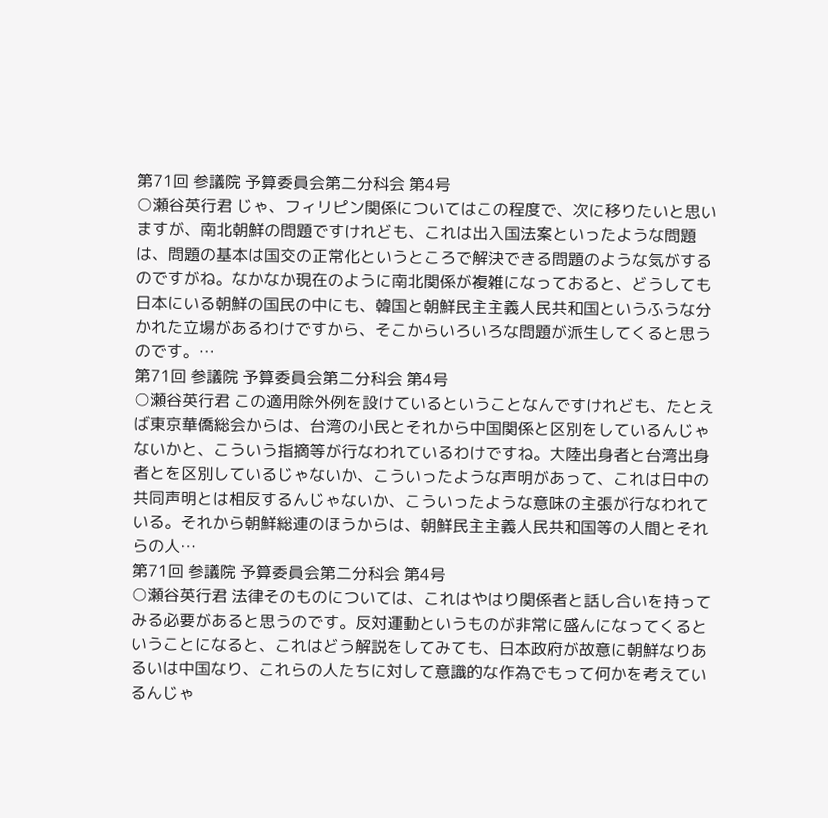第71回 参議院 予算委員会第二分科会 第4号
○瀬谷英行君 じゃ、フィリピン関係についてはこの程度で、次に移りたいと思いますが、南北朝鮮の問題ですけれども、これは出入国法案といったような問題は、問題の基本は国交の正常化というところで解決できる問題のような気がするのですがね。なかなか現在のように南北関係が複雑になっておると、どうしても日本にいる朝鮮の国民の中にも、韓国と朝鮮民主主義人民共和国というふうな分かれた立場があるわけですから、そこからいろいろな問題が派生してくると思うのです。…
第71回 参議院 予算委員会第二分科会 第4号
○瀬谷英行君 この適用除外例を設けているということなんですけれども、たとえば東京華僑総会からは、台湾の小民とそれから中国関係と区別をしているんじゃないかと、こういう指摘等が行なわれているわけですね。大陸出身者と台湾出身者とを区別しているじゃないか、こういったような声明があって、これは日中の共同声明とは相反するんじゃないか、こういったような意味の主張が行なわれている。それから朝鮮総連のほうからは、朝鮮民主主義人民共和国等の人間とそれらの人…
第71回 参議院 予算委員会第二分科会 第4号
○瀬谷英行君 法律そのものについては、これはやはり関係者と話し合いを持ってみる必要があると思うのです。反対運動というものが非常に盛んになってくるということになると、これはどう解説をしてみても、日本政府が故意に朝鮮なりあるいは中国なり、これらの人たちに対して意識的な作為でもって何かを考えているんじゃ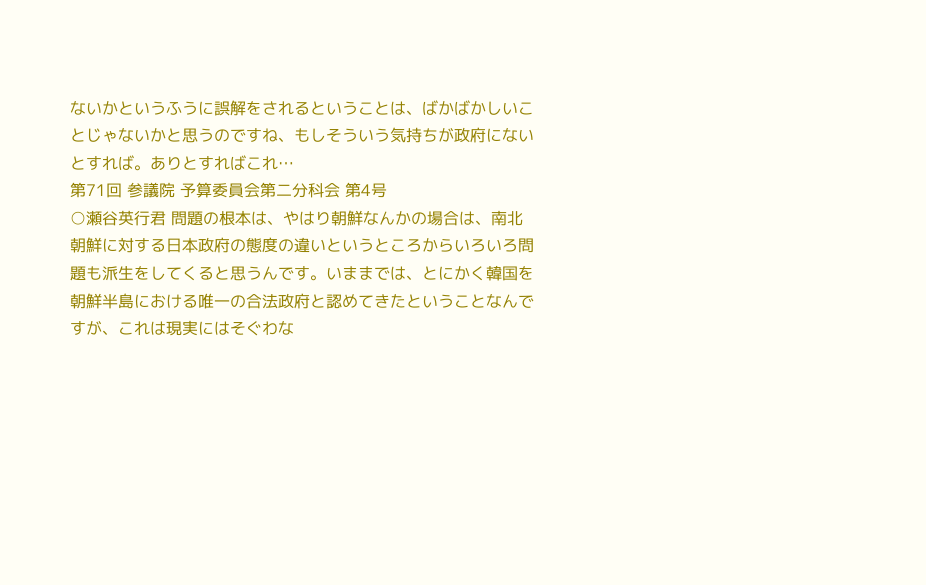ないかというふうに誤解をされるということは、ばかばかしいことじゃないかと思うのですね、もしそういう気持ちが政府にないとすれば。ありとすればこれ…
第71回 参議院 予算委員会第二分科会 第4号
○瀬谷英行君 問題の根本は、やはり朝鮮なんかの場合は、南北朝鮮に対する日本政府の態度の違いというところからいろいろ問題も派生をしてくると思うんです。いままでは、とにかく韓国を朝鮮半島における唯一の合法政府と認めてきたということなんですが、これは現実にはそぐわな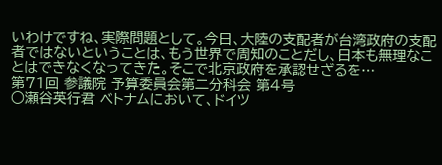いわけですね、実際問題として。今日、大陸の支配者が台湾政府の支配者ではないということは、もう世界で周知のことだし、日本も無理なことはできなくなってきた。そこで北京政府を承認せざるを…
第71回 参議院 予算委員会第二分科会 第4号
○瀬谷英行君 ベトナムにおいて、ドイツ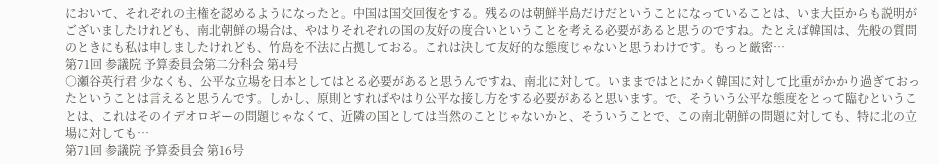において、それぞれの主権を認めるようになったと。中国は国交回復をする。残るのは朝鮮半島だけだということになっていることは、いま大臣からも説明がございましたけれども、南北朝鮮の場合は、やはりそれぞれの国の友好の度合いということを考える必要があると思うのですね。たとえば韓国は、先般の質問のときにも私は申しましたけれども、竹島を不法に占拠しておる。これは決して友好的な態度じゃないと思うわけです。もっと厳密…
第71回 参議院 予算委員会第二分科会 第4号
○瀬谷英行君 少なくも、公平な立場を日本としてはとる必要があると思うんですね、南北に対して。いままではとにかく韓国に対して比重がかかり過ぎておったということは言えると思うんです。しかし、原則とすればやはり公平な接し方をする必要があると思います。で、そういう公平な態度をとって臨むということは、これはそのイデオロギーの問題じゃなくて、近隣の国としては当然のことじゃないかと、そういうことで、この南北朝鮮の問題に対しても、特に北の立場に対しても…
第71回 参議院 予算委員会 第16号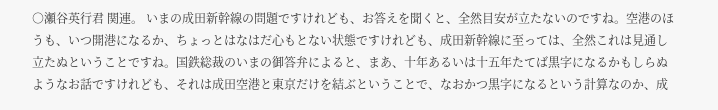○瀬谷英行君 関連。 いまの成田新幹線の問題ですけれども、お答えを聞くと、全然目安が立たないのですね。空港のほうも、いつ開港になるか、ちょっとはなはだ心もとない状態ですけれども、成田新幹線に至っては、全然これは見通し立たぬということですね。国鉄総裁のいまの御答弁によると、まあ、十年あるいは十五年たてば黒字になるかもしらぬようなお話ですけれども、それは成田空港と東京だけを結ぶということで、なおかつ黒字になるという計算なのか、成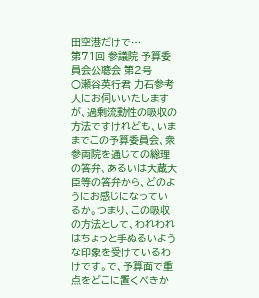田空港だけで…
第71回 参議院 予算委員会公聴会 第2号
○瀬谷英行君 力石参考人にお伺いいたしますが、過剰流動性の吸収の方法ですけれども、いままでこの予算委員会、衆参両院を通じての総理の答弁、あるいは大蔵大臣等の答弁から、どのようにお感じになっているか。つまり、この吸収の方法として、われわれはちょっと手ぬるいような印象を受けているわけです。で、予算面で重点をどこに置くべきか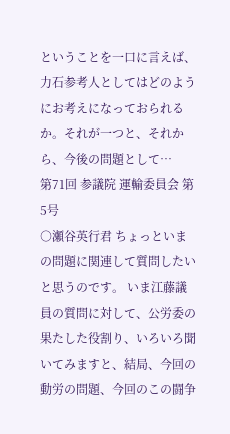ということを一口に言えば、力石参考人としてはどのようにお考えになっておられるか。それが一つと、それから、今後の問題として…
第71回 参議院 運輸委員会 第5号
○瀬谷英行君 ちょっといまの問題に関連して質問したいと思うのです。 いま江藤議員の質問に対して、公労委の果たした役割り、いろいろ聞いてみますと、結局、今回の動労の問題、今回のこの闘争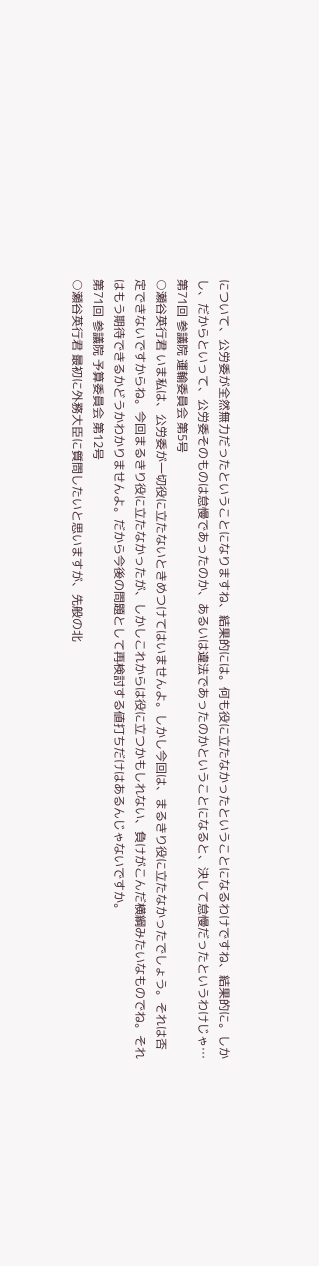について、公労委が全然無力だったということになりますね、結果的には。何も役に立たなかったということになるわけですね、結果的に。しかし、だからといって、公労委そのものは怠慢であったのか、あるいは違法であったのかということになると、決して怠慢だったというわけじゃ…
第71回 参議院 運輸委員会 第5号
○瀬谷英行君 いま私は、公労委が一切役に立たないときめつけてはいませんよ。しかし今回は、まるきり役に立たなかったでしょう。それは否定できないですからね。今回まるきり役に立たなかったが、しかしこれからは役に立つかもしれない、負けがこんだ横綱みたいなものでね。それはもう期待できるかどうかわかりませんよ。だから今後の問題として再検討する値打ちだけはあるんじゃないですか。
第71回 参議院 予算委員会 第12号
○瀬谷英行君 最初に外務大臣に質問したいと思いますが、先般の北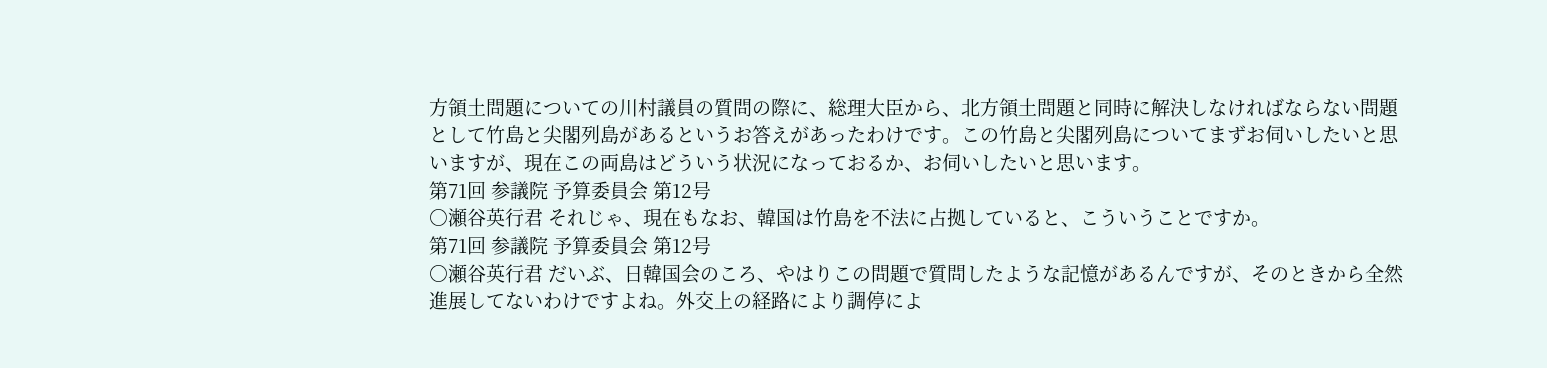方領土問題についての川村議員の質問の際に、総理大臣から、北方領土問題と同時に解決しなければならない問題として竹島と尖閣列島があるというお答えがあったわけです。この竹島と尖閣列島についてまずお伺いしたいと思いますが、現在この両島はどういう状況になっておるか、お伺いしたいと思います。
第71回 参議院 予算委員会 第12号
○瀬谷英行君 それじゃ、現在もなお、韓国は竹島を不法に占拠していると、こういうことですか。
第71回 参議院 予算委員会 第12号
○瀬谷英行君 だいぶ、日韓国会のころ、やはりこの問題で質問したような記憶があるんですが、そのときから全然進展してないわけですよね。外交上の経路により調停によ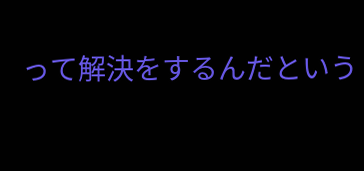って解決をするんだという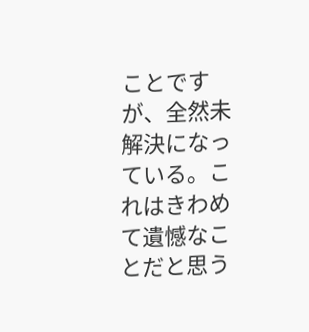ことですが、全然未解決になっている。これはきわめて遺憾なことだと思う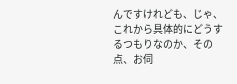んですけれども、じゃ、これから具体的にどうするつもりなのか、その点、お伺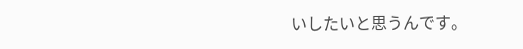いしたいと思うんです。